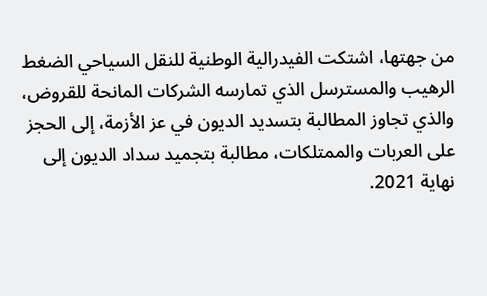من جهتها، اشتكت الفيدرالية الوطنية للنقل السياحي الضغط الرهيب والمسترسل الذي تمارسه الشركات المانحة للقروض، والذي تجاوز المطالبة بتسديد الديون في عز الأزمة، إلى الحجز على العربات والممتلكات، مطالبة بتجميد سداد الديون إلى نهاية 2021.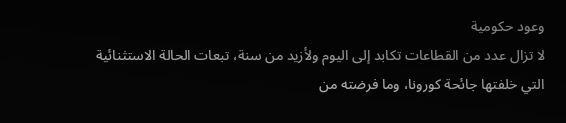وعود حكومية
لا تزال عدد من القطاعات تكابد إلى اليوم ولأزيد من سنة، تبعات الحالة الاستثنائية التي خلفتها جائحة كورونا، وما فرضته من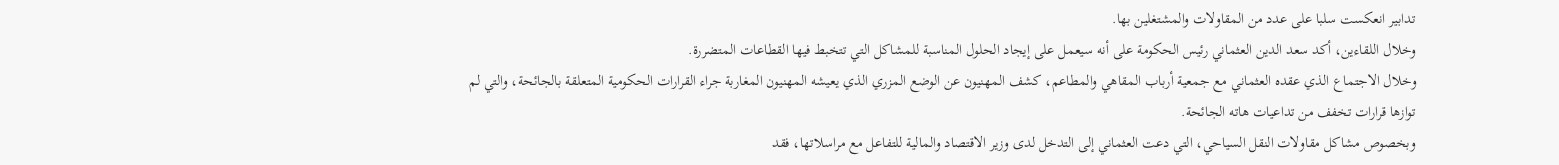تدابير انعكست سلبا على عدد من المقاولات والمشتغلين بها.
وخلال اللقاءين، أكد سعد الدين العثماني رئيس الحكومة على أنه سيعمل على إيجاد الحلول المناسبة للمشاكل التي تتخبط فيها القطاعات المتضررة.
وخلال الاجتماع الذي عقده العثماني مع جمعية أرباب المقاهي والمطاعم، كشف المهنيون عن الوضع المزري الذي يعيشه المهنيون المغاربة جراء القرارات الحكومية المتعلقة بالجائحة، والتي لم توازها قرارات تخفف من تداعيات هاته الجائحة.
وبخصوص مشاكل مقاولات النقل السياحي، التي دعت العثماني إلى التدخل لدى وزير الاقتصاد والمالية للتفاعل مع مراسلاتها، فقد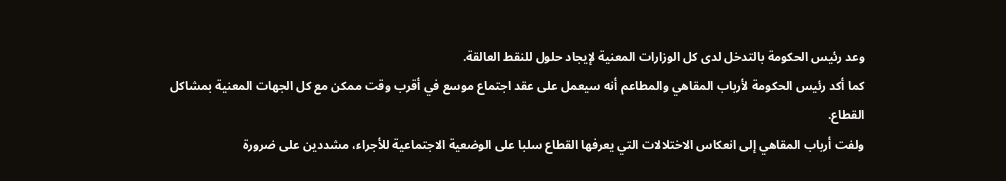وعد رئيس الحكومة بالتدخل لدى كل الوزارات المعنية لإيجاد حلول للنقط العالقة.
كما أكد رئيس الحكومة لأرباب المقاهي والمطاعم أنه سيعمل على عقد اجتماع موسع في أقرب وقت ممكن مع كل الجهات المعنية بمشاكل القطاع.
ولفت أرباب المقاهي إلى انعكاس الاختلالات التي يعرفها القطاع سلبا على الوضعية الاجتماعية للأجراء، مشددين على ضرورة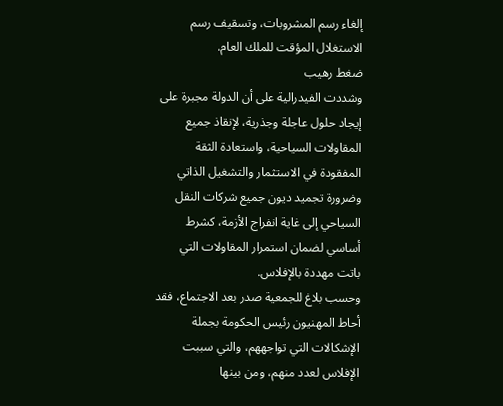إلغاء رسم المشروبات، وتسقيف رسم الاستغلال المؤقت للملك العام.
ضغط رهيب
وشددت الفيدرالية على أن الدولة مجبرة على إيجاد حلول عاجلة وجذرية، لإنقاذ جميع المقاولات السياحية، واستعادة الثقة المفقودة في الاستثمار والتشغيل الذاتي وضرورة تجميد ديون جميع شركات النقل السياحي إلى غاية انفراج الأزمة، كشرط أساسي لضمان استمرار المقاولات التي باتت مهددة بالإفلاس.
وحسب بلاغ للجمعية صدر بعد الاجتماع، فقد أحاط المهنيون رئيس الحكومة بجملة الإشكالات التي تواجههم، والتي سببت الإفلاس لعدد منهم، ومن بينها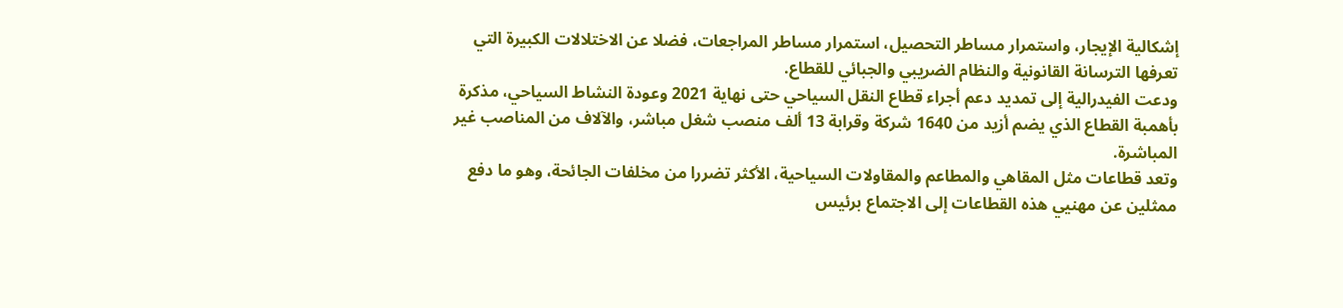إشكالية الإيجار، واستمرار مساطر التحصيل، استمرار مساطر المراجعات، فضلا عن الاختلالات الكبيرة التي تعرفها الترسانة القانونية والنظام الضريبي والجبائي للقطاع.
ودعت الفيدرالية إلى تمديد دعم أجراء قطاع النقل السياحي حتى نهاية 2021 وعودة النشاط السياحي، مذكرة بأهمبة القطاع الذي يضم أزيد من 1640 شركة وقرابة 13 ألف منصب شغل مباشر، والآلاف من المناصب غير المباشرة.
وتعد قطاعات مثل المقاهي والمطاعم والمقاولات السياحية، الأكثر تضررا من مخلفات الجائحة، وهو ما دفع ممثلين عن مهنيي هذه القطاعات إلى الاجتماع برئيس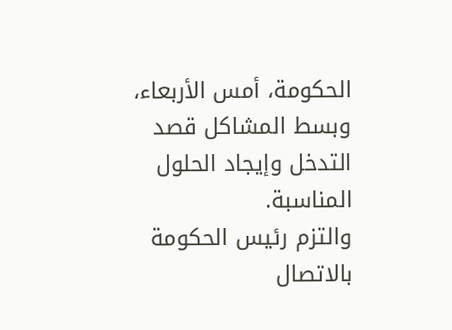الحكومة، أمس الأربعاء، وبسط المشاكل قصد التدخل وإيجاد الحلول المناسبة.
والتزم رئيس الحكومة بالاتصال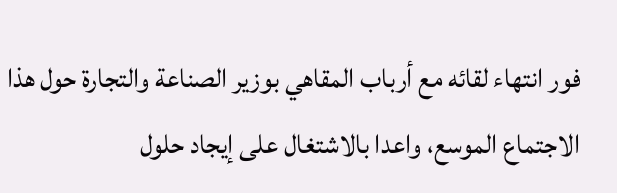فور انتهاء لقائه مع أرباب المقاهي بوزير الصناعة والتجارة حول هذا الاجتماع الموسع، واعدا بالاشتغال على إيجاد حلول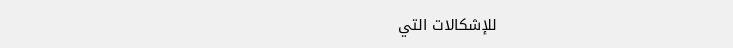للإشكالات التي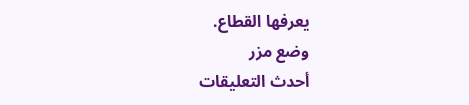يعرفها القطاع.
وضع مزر
أحدث التعليقات